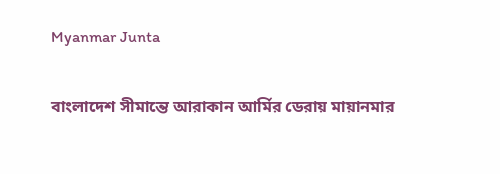Myanmar Junta

বাংলাদেশ সীমান্তে আরাকান আর্মির ডেরায় মায়ানমার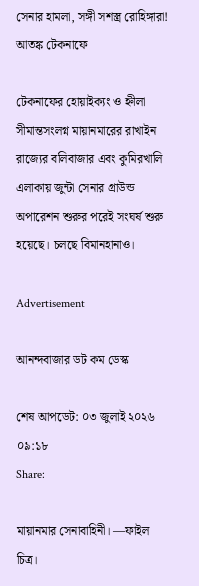সেনার হামলা, সঙ্গী সশস্ত্র রোহিঙ্গারা! আতঙ্ক টেকনাফে

টেকনাফের হোয়াইক্যং ও হ্নীলা সীমান্তসংলগ্ন মায়ানমারের রাখাইন রাজ্যের বলিবাজার এবং কুমিরখালি এলাকায় জুন্টা সেনার গ্রাউন্ড অপারেশন শুরুর পরেই সংঘর্ষ শুরু হয়েছে। চলছে বিমানহানাও।

Advertisement

আনন্দবাজার ডট কম ডেস্ক

শেষ আপডেট: ০৩ জুলাই ২০২৬ ০৯:১৮
Share:

মায়ানমার সেনাবাহিনী। —ফাইল চিত্র।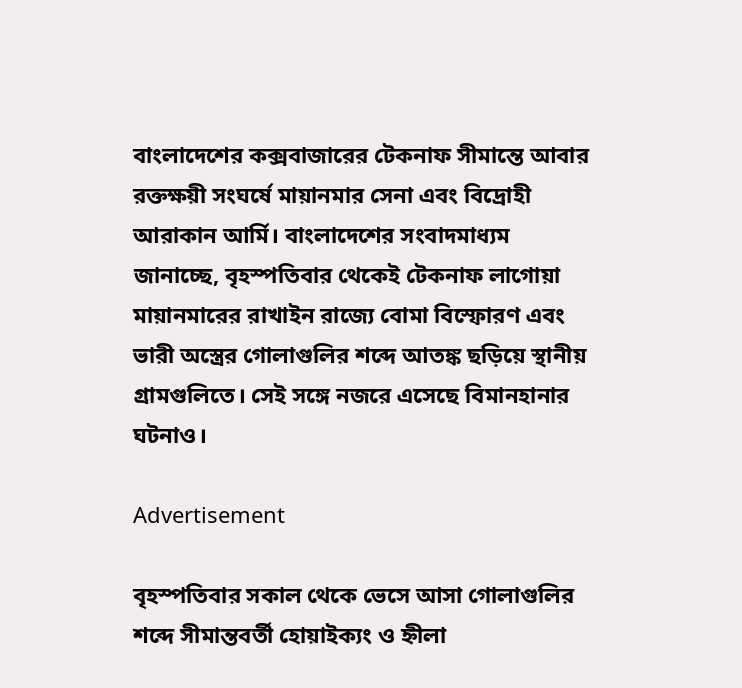বাংলাদেশের কক্সবাজারের টেকনাফ সীমান্তে আবার রক্তক্ষয়ী সংঘর্ষে মায়ানমার সেনা এবং বিদ্রোহী আরাকান আর্মি। বাংলাদেশের সংবাদমাধ্যম জানাচ্ছে, বৃহস্পতিবার থেকেই টেকনাফ লাগোয়া মায়ানমারের রাখাইন রাজ্যে বোমা বিস্ফোরণ এবং ভারী অস্ত্রের গোলাগুলির শব্দে আতঙ্ক ছড়িয়ে স্থানীয় গ্রামগুলিতে। সেই সঙ্গে নজরে এসেছে বিমানহানার ঘটনাও।

Advertisement

বৃহস্পতিবার সকাল থেকে ভেসে আসা গোলাগুলির শব্দে সীমান্তবর্তী হোয়াইক্যং ও হ্নীলা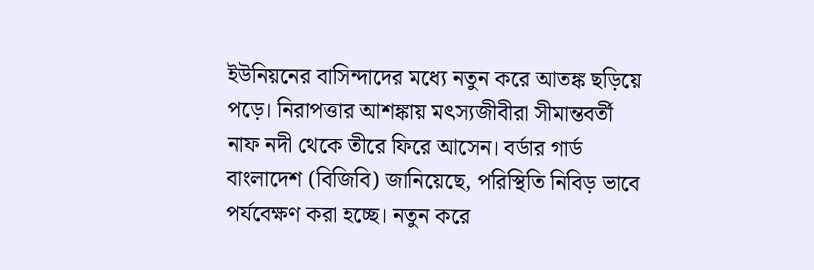ইউনিয়নের বাসিন্দাদের মধ্যে নতুন করে আতঙ্ক ছড়িয়ে পড়ে। নিরাপত্তার আশঙ্কায় মৎস্যজীবীরা সীমান্তবর্তী নাফ নদী থেকে তীরে ফিরে আসেন। বর্ডার গার্ড বাংলাদেশ (বিজিবি) জানিয়েছে, পরিস্থিতি নিবিড় ভাবে পর্যবেক্ষণ করা হচ্ছে। নতুন করে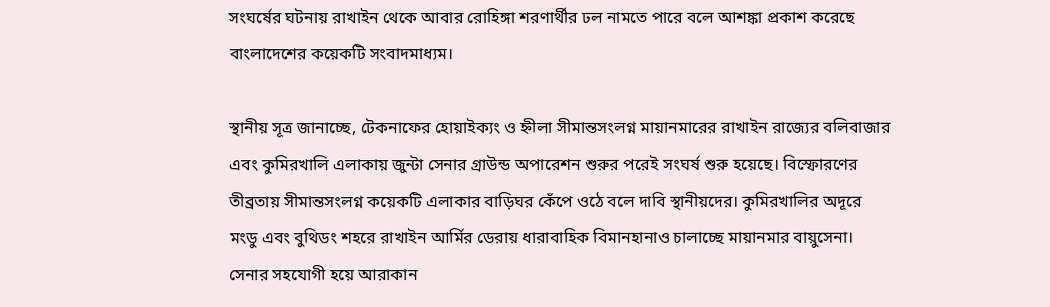সংঘর্ষের ঘটনায় রাখাইন থেকে আবার রোহিঙ্গা শরণার্থীর ঢল নামতে পারে বলে আশঙ্কা প্রকাশ করেছে বাংলাদেশের কয়েকটি সংবাদমাধ্যম।

স্থানীয় সূত্র জানাচ্ছে, টেকনাফের হোয়াইক্যং ও হ্নীলা সীমান্তসংলগ্ন মায়ানমারের রাখাইন রাজ্যের বলিবাজার এবং কুমিরখালি এলাকায় জুন্টা সেনার গ্রাউন্ড অপারেশন শুরুর পরেই সংঘর্ষ শুরু হয়েছে। বিস্ফোরণের তীব্রতায় সীমান্তসংলগ্ন কয়েকটি এলাকার বাড়িঘর কেঁপে ওঠে বলে দাবি স্থানীয়দের। কুমিরখালির অদূরে মংডু এবং বুথিডং শহরে রাখাইন আর্মির ডেরায় ধারাবাহিক বিমানহানাও চালাচ্ছে মায়ানমার বায়ুসেনা। সেনার সহযোগী হয়ে আরাকান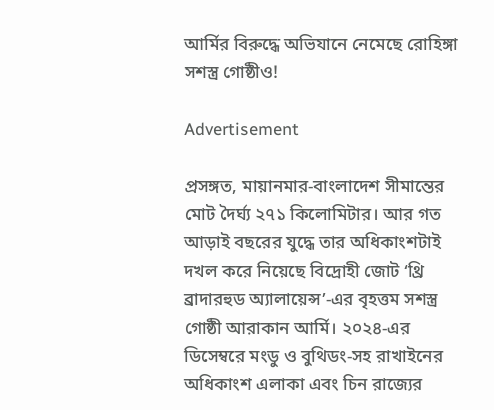আর্মির বিরুদ্ধে অভিযানে নেমেছে রোহিঙ্গা সশস্ত্র গোষ্ঠীও!

Advertisement

প্রসঙ্গত, মায়ানমার-বাংলাদেশ সীমান্তের মোট দৈর্ঘ্য ২৭১ কিলোমিটার। আর গত আড়াই বছরের যুদ্ধে তার অধিকাংশটাই দখল করে নিয়েছে বিদ্রোহী জোট ‘থ্রি ব্রাদারহুড অ্যালায়েন্স’-এর বৃহত্তম সশস্ত্র গোষ্ঠী আরাকান আর্মি। ২০২৪-এর ডিসেম্বরে মংডু ও বুথিডং-সহ রাখাইনের অধিকাংশ এলাকা এবং চিন রাজ্যের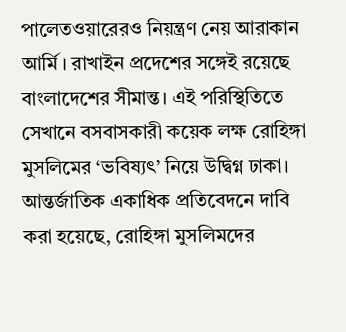পালেতওয়ারেরও নিয়ন্ত্রণ নেয় আরাকান আর্মি। রাখাইন প্রদেশের সঙ্গেই রয়েছে বাংলাদেশের সীমান্ত। এই পরিস্থিতিতে সেখানে বসবাসকারী কয়েক লক্ষ রোহিঙ্গা মুসলিমের ‘ভবিষ্যৎ’ নিয়ে উদ্বিগ্ন ঢাকা। আন্তর্জাতিক একাধিক প্রতিবেদনে দাবি করা হয়েছে, রোহিঙ্গা মুসলিমদের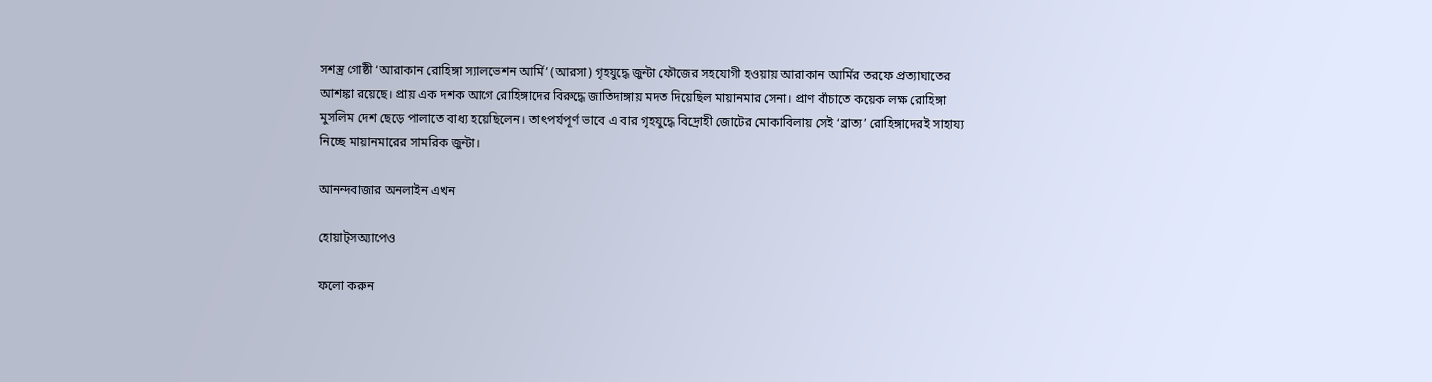সশস্ত্র গোষ্ঠী ‘আরাকান রোহিঙ্গা স্যালভেশন আর্মি’ (আরসা) গৃহযুদ্ধে জুন্টা ফৌজের সহযোগী হওয়ায় আরাকান আর্মির তরফে প্রত্যাঘাতের আশঙ্কা রয়েছে। প্রায় এক দশক আগে রোহিঙ্গাদের বিরুদ্ধে জাতিদাঙ্গায় মদত দিয়েছিল মায়ানমার সেনা। প্রাণ বাঁচাতে কয়েক লক্ষ রোহিঙ্গা মুসলিম দেশ ছেড়ে পালাতে বাধ্য হয়েছিলেন। তাৎপর্যপূর্ণ ভাবে এ বার গৃহযুদ্ধে বিদ্রোহী জোটের মোকাবিলায় সেই ‘ব্রাত্য’ রোহিঙ্গাদেরই সাহায্য নিচ্ছে মায়ানমারের সামরিক জুন্টা।

আনন্দবাজার অনলাইন এখন

হোয়াট্‌সঅ্যাপেও

ফলো করুন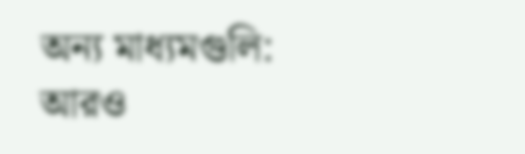অন্য মাধ্যমগুলি:
আরও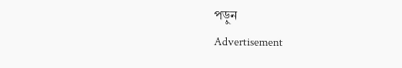পড়ুন
Advertisement